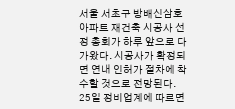서울 서초구 방배신삼호아파트 재건축 시공사 선정 총회가 하루 앞으로 다가왔다. 시공사가 확정되면 연내 인허가 절차에 착수할 것으로 전망된다.
25일 정비업계에 따르면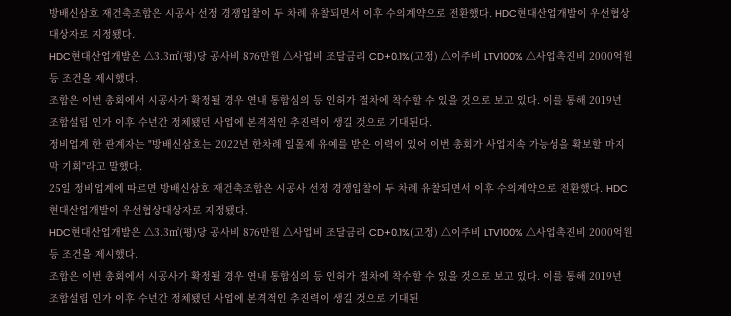방배신삼호 재건축조합은 시공사 선정 경쟁입찰이 두 차례 유찰되면서 이후 수의계약으로 전환했다. HDC현대산업개발이 우선협상대상자로 지정됐다.
HDC현대산업개발은 △3.3㎡(평)당 공사비 876만원 △사업비 조달금리 CD+0.1%(고정) △이주비 LTV100% △사업촉진비 2000억원 등 조건을 제시했다.
조합은 이번 총회에서 시공사가 확정될 경우 연내 통합심의 등 인허가 절차에 착수할 수 있을 것으로 보고 있다. 이를 통해 2019년 조합설립 인가 이후 수년간 정체됐던 사업에 본격적인 추진력이 생길 것으로 기대된다.
정비업계 한 관계자는 "방배신삼호는 2022년 한차례 일몰제 유예를 받은 이력이 있어 이번 총회가 사업지속 가능성을 확보할 마지막 기회"라고 말했다.
25일 정비업계에 따르면 방배신삼호 재건축조합은 시공사 선정 경쟁입찰이 두 차례 유찰되면서 이후 수의계약으로 전환했다. HDC현대산업개발이 우선협상대상자로 지정됐다.
HDC현대산업개발은 △3.3㎡(평)당 공사비 876만원 △사업비 조달금리 CD+0.1%(고정) △이주비 LTV100% △사업촉진비 2000억원 등 조건을 제시했다.
조합은 이번 총회에서 시공사가 확정될 경우 연내 통합심의 등 인허가 절차에 착수할 수 있을 것으로 보고 있다. 이를 통해 2019년 조합설립 인가 이후 수년간 정체됐던 사업에 본격적인 추진력이 생길 것으로 기대된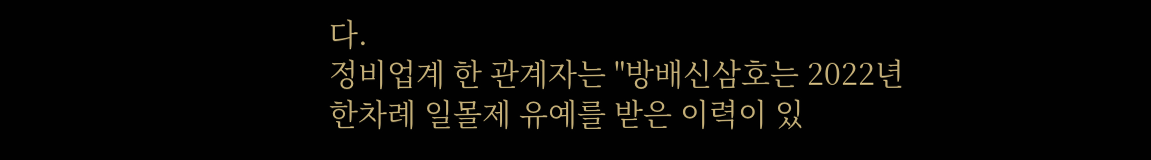다.
정비업계 한 관계자는 "방배신삼호는 2022년 한차례 일몰제 유예를 받은 이력이 있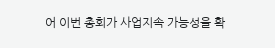어 이번 총회가 사업지속 가능성을 확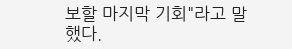보할 마지막 기회"라고 말했다.